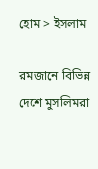হোম > ইসলাম

রমজানে বিভিন্ন দেশে মুসলিমরা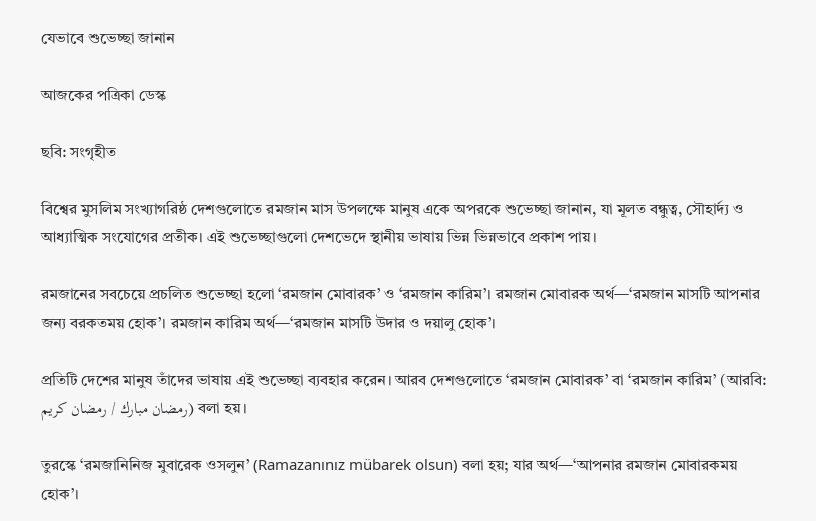যেভাবে শুভেচ্ছা জানান

আজকের পত্রিকা ডেস্ক

ছবি: সংগৃহীত

বিশ্বের মুসলিম সংখ্যাগরিষ্ঠ দেশগুলোতে রমজান মাস উপলক্ষে মানুষ একে অপরকে শুভেচ্ছা জানান, যা মূলত বন্ধুত্ব, সৌহার্দ্য ও আধ্যাত্মিক সংযোগের প্রতীক। এই শুভেচ্ছাগুলো দেশভেদে স্থানীয় ভাষায় ভিন্ন ভিন্নভাবে প্রকাশ পায়।

রমজানের সবচেয়ে প্রচলিত শুভেচ্ছা হলো ‘রমজান মোবারক’ ও ‘রমজান কারিম’। রমজান মোবারক অর্থ—‘রমজান মাসটি আপনার জন্য বরকতময় হোক’। রমজান কারিম অর্থ—‘রমজান মাসটি উদার ও দয়ালু হোক’।

প্রতিটি দেশের মানুষ তাঁদের ভাষায় এই শুভেচ্ছা ব্যবহার করেন। আরব দেশগুলোতে ‘রমজান মোবারক’ বা ‘রমজান কারিম’ (আরবি: رمضان مبارك / رمضان كريم) বলা হয়।

তুরস্কে ‘রমজানিনিজ মুবারেক ওসলুন’ (Ramazanınız mübarek olsun) বলা হয়; যার অর্থ—‘আপনার রমজান মোবারকময় হোক’।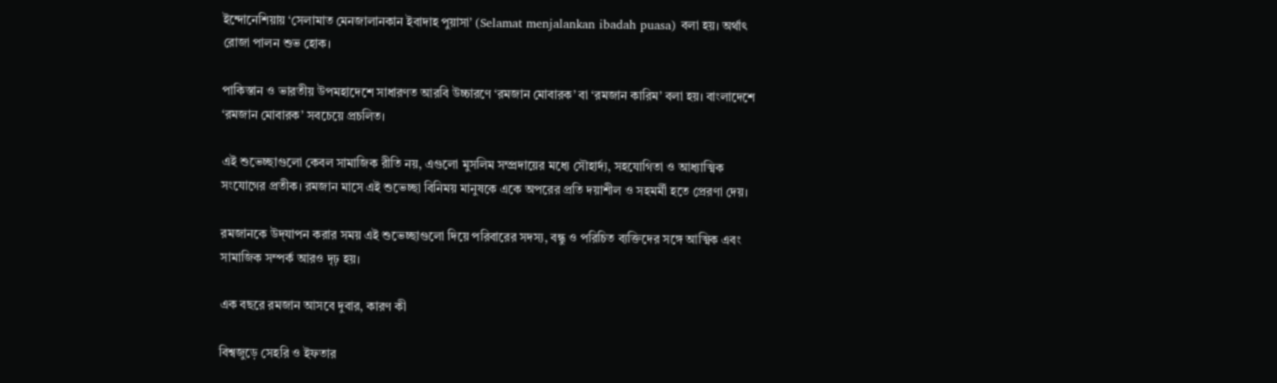ইন্দোনেশিয়ায় ‘সেলামাত মেনজালানকান ইবাদাহ পুয়াসা’ (Selamat menjalankan ibadah puasa) বলা হয়। অর্থাৎ রোজা পালন শুভ হোক।

পাকিস্তান ও ভারতীয় উপমহাদেশে সাধারণত আরবি উচ্চারণে ‘রমজান মোবারক’ বা ‘রমজান কারিম’ বলা হয়। বাংলাদেশে ‘রমজান মোবারক’ সবচেয়ে প্রচলিত।

এই শুভেচ্ছাগুলো কেবল সামাজিক রীতি নয়, এগুলো মুসলিম সম্প্রদায়ের মধ্যে সৌহার্দ্য, সহযোগিতা ও আধ্যাত্মিক সংযোগের প্রতীক। রমজান মাসে এই শুভেচ্ছা বিনিময় মানুষকে একে অপরের প্রতি দয়াশীল ও সহমর্মী হতে প্রেরণা দেয়।

রমজানকে উদ্‌যাপন করার সময় এই শুভেচ্ছাগুলো দিয়ে পরিবারের সদস্য, বন্ধু ও পরিচিত ব্যক্তিদের সঙ্গে আত্মিক এবং সামাজিক সম্পর্ক আরও দৃঢ় হয়।

এক বছরে রমজান আসবে দুবার, কারণ কী

বিশ্বজুড়ে সেহরি ও ইফতার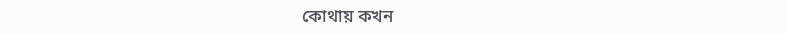কোথায় কখন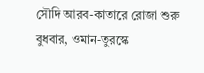সৌদি আরব-কাতারে রোজা শুরু বুধবার, ওমান-তুরস্কে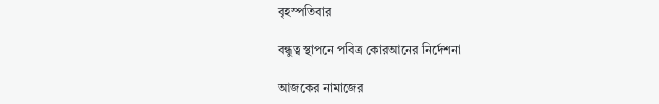বৃহস্পতিবার

বন্ধুত্ব স্থাপনে পবিত্র কোরআনের নির্দেশনা

আজকের নামাজের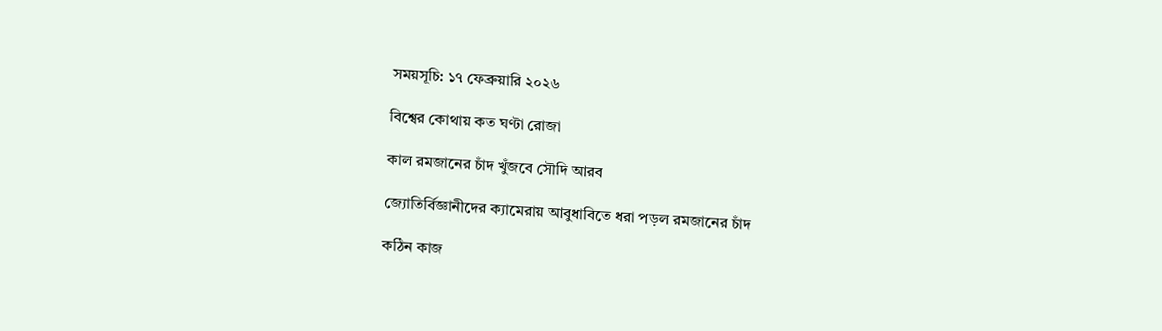সময়সূচি: ১৭ ফেব্রুয়ারি ২০২৬

বিশ্বের কোথায় কত ঘণ্টা রোজা

কাল রমজানের চাঁদ খুঁজবে সৌদি আরব

জ্যোতির্বিজ্ঞানীদের ক্যামেরায় আবুধাবিতে ধরা পড়ল রমজানের চাঁদ

কঠিন কাজ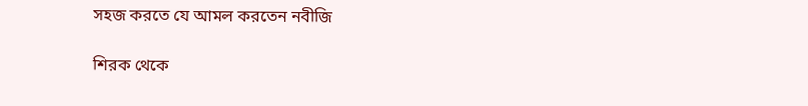সহজ করতে যে আমল করতেন নবীজি

শিরক থেকে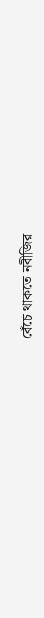বেঁচে থাকতে নবীজির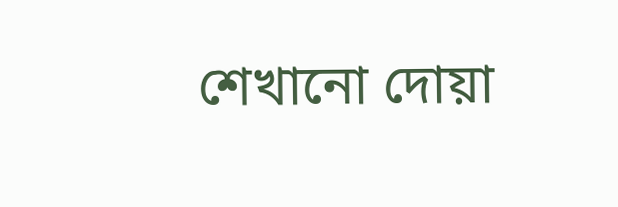শেখানো দোয়া